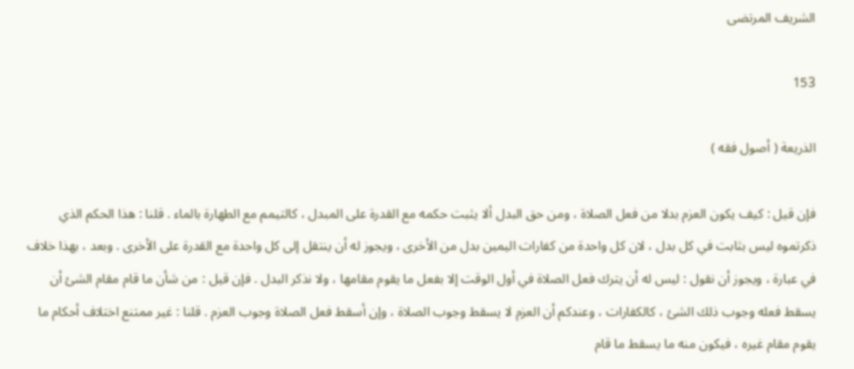الشريف المرتضى

153

الذريعة ( أصول فقه )

فإن قيل : كيف يكون العزم بدلا من فعل الصلاة ، ومن حق البدل ألا يثبت حكمه مع القدرة على المبدل ، كالتيمم مع الطهارة بالماء . قلنا : هذا الحكم الذي ذكرتموه ليس بثابت في كل بدل ، لان كل واحدة من كفارات اليمين بدل من الأخرى ، ويجوز له أن ينتقل إلى كل واحدة مع القدرة على الأخرى . وبعد ، بهذا خلاف في عبارة ، ويجوز أن نقول : ليس له أن يترك فعل الصلاة في أول الوقت إلا بفعل ما يقوم مقامها ، ولا نذكر البدل . فإن قيل : من شأن ما قام مقام الشئ أن يسقط فعله وجوب ذلك الشئ ، كالكفارات ، وعندكم أن العزم لا يسقط وجوب الصلاة ، وإن أسقط فعل الصلاة وجوب العزم . قلنا : غير ممتنع اختلاف أحكام ما يقوم مقام غيره ، فيكون منه ما يسقط ما قام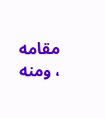مقامه ، ومنه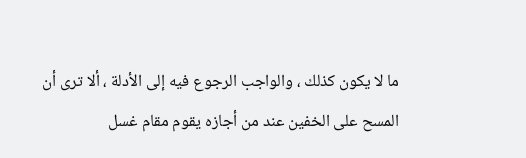ما لا يكون كذلك ، والواجب الرجوع فيه إلى الأدلة ، ألا ترى أن المسح على الخفين عند من أجازه يقوم مقام غسل